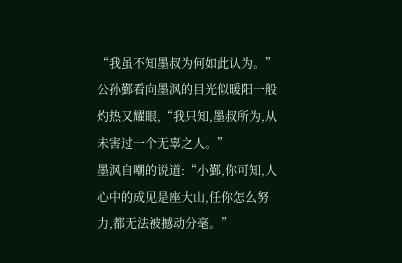“我虽不知墨叔为何如此认为。”公孙鄞看向墨沨的目光似暖阳一般灼热又耀眼,“我只知,墨叔所为,从未害过一个无辜之人。”
墨沨自嘲的说道:“小鄞,你可知,人心中的成见是座大山,任你怎么努力,都无法被撼动分毫。”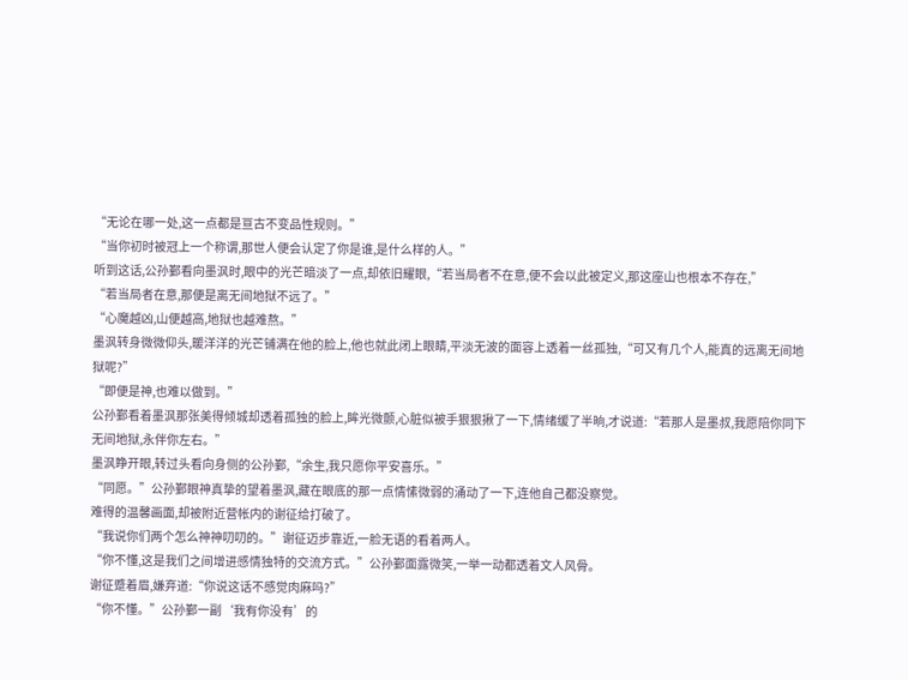“无论在哪一处,这一点都是亘古不变品性规则。”
“当你初时被冠上一个称谓,那世人便会认定了你是谁,是什么样的人。”
听到这话,公孙鄞看向墨沨时,眼中的光芒暗淡了一点,却依旧耀眼,“若当局者不在意,便不会以此被定义,那这座山也根本不存在,”
“若当局者在意,那便是离无间地狱不远了。”
“心魔越凶,山便越高,地狱也越难熬。”
墨沨转身微微仰头,暖洋洋的光芒铺满在他的脸上,他也就此闭上眼睛,平淡无波的面容上透着一丝孤独,“可又有几个人,能真的远离无间地狱呢?”
“即便是神,也难以做到。”
公孙鄞看着墨沨那张美得倾城却透着孤独的脸上,眸光微颤,心脏似被手狠狠揪了一下,情绪缓了半晌,才说道:“若那人是墨叔,我愿陪你同下无间地狱,永伴你左右。”
墨沨睁开眼,转过头看向身侧的公孙鄞,“余生,我只愿你平安喜乐。”
“同愿。”公孙鄞眼神真挚的望着墨沨,藏在眼底的那一点情愫微弱的涌动了一下,连他自己都没察觉。
难得的温馨画面,却被附近营帐内的谢征给打破了。
“我说你们两个怎么神神叨叨的。”谢征迈步靠近,一脸无语的看着两人。
“你不懂,这是我们之间增进感情独特的交流方式。”公孙鄞面露微笑,一举一动都透着文人风骨。
谢征蹙着眉,嫌弃道:“你说这话不感觉肉麻吗?”
“你不懂。”公孙鄞一副‘我有你没有’的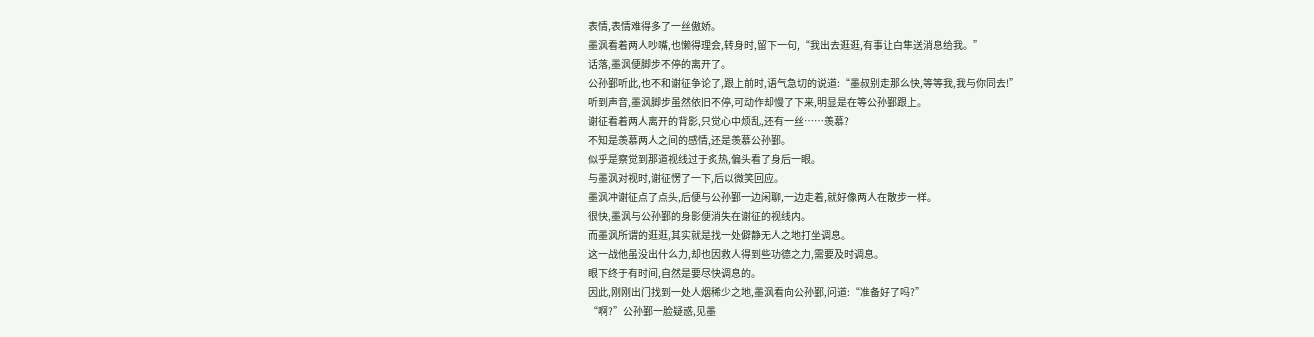表情,表情难得多了一丝傲娇。
墨沨看着两人吵嘴,也懒得理会,转身时,留下一句,“我出去逛逛,有事让白隼送消息给我。”
话落,墨沨便脚步不停的离开了。
公孙鄞听此,也不和谢征争论了,跟上前时,语气急切的说道:“墨叔别走那么快,等等我,我与你同去!”
听到声音,墨沨脚步虽然依旧不停,可动作却慢了下来,明显是在等公孙鄞跟上。
谢征看着两人离开的背影,只觉心中烦乱,还有一丝……羡慕?
不知是羡慕两人之间的感情,还是羡慕公孙鄞。
似乎是察觉到那道视线过于炙热,偏头看了身后一眼。
与墨沨对视时,谢征愣了一下,后以微笑回应。
墨沨冲谢征点了点头,后便与公孙鄞一边闲聊,一边走着,就好像两人在散步一样。
很快,墨沨与公孙鄞的身影便消失在谢征的视线内。
而墨沨所谓的逛逛,其实就是找一处僻静无人之地打坐调息。
这一战他虽没出什么力,却也因救人得到些功德之力,需要及时调息。
眼下终于有时间,自然是要尽快调息的。
因此,刚刚出门找到一处人烟稀少之地,墨沨看向公孙鄞,问道:“准备好了吗?”
“啊?”公孙鄞一脸疑惑,见墨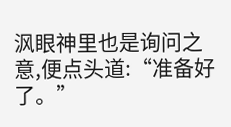沨眼神里也是询问之意,便点头道:“准备好了。”